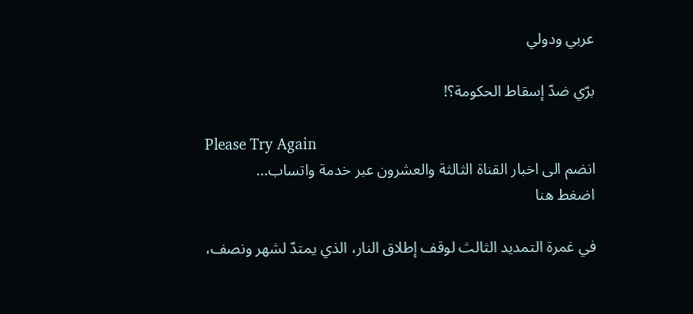عربي ودولي

برّي ضدّ إسقاط الحكومة؟!

Please Try Again
انضم الى اخبار القناة الثالثة والعشرون عبر خدمة واتساب...
اضغط هنا

في غمرة التمديد الثالث لوقف إطلاق النار، الذي يمتدّ لشهر ونصف،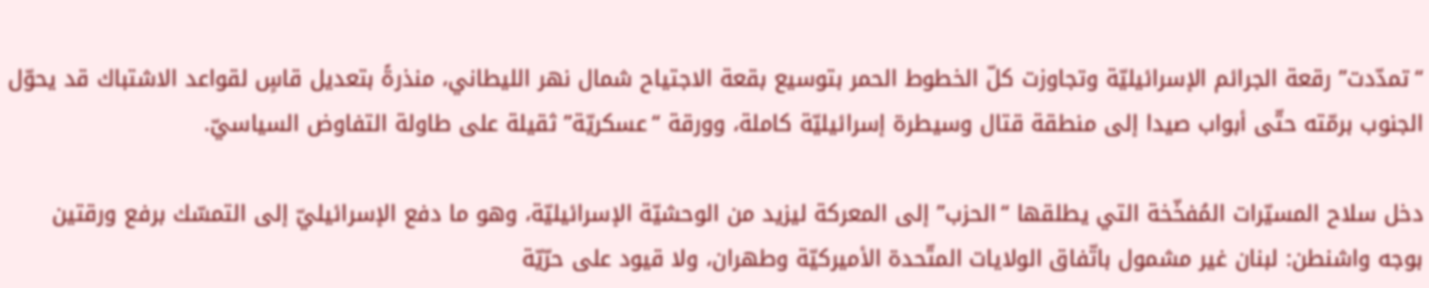“تمدّدت” رقعة الجرائم الإسرائيليّة وتجاوزت كلّ الخطوط الحمر بتوسيع بقعة الاجتياح شمال نهر الليطاني، منذرةً بتعديل قاسٍ لقواعد الاشتباك قد يحوّل الجنوب برمّته حتّى أبواب صيدا إلى منطقة قتال وسيطرة إسرائيليّة كاملة، وورقة “عسكريّة” ثقيلة على طاولة التفاوض السياسيّ.

دخل سلاح المسيّرات المُفخّخة التي يطلقها “الحزب” إلى المعركة ليزيد من الوحشيّة الإسرائيليّة، وهو ما دفع الإسرائيليّ إلى التمسّك برفع ورقتين بوجه واشنطن: لبنان غير مشمول باتّفاق الولايات المتّحدة الأميركيّة وطهران، ولا قيود على حرّيّة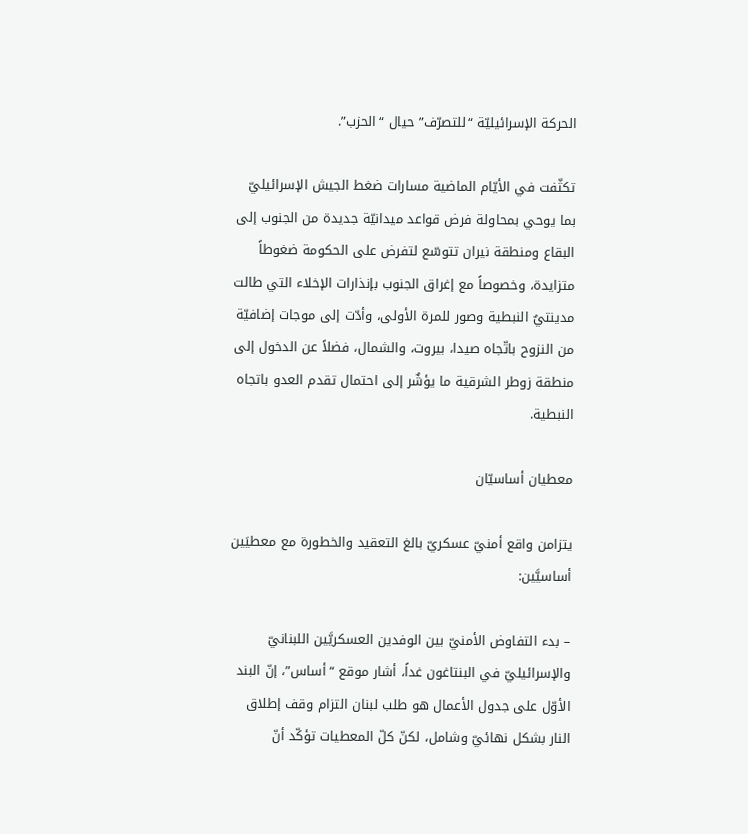الحركة الإسرائيليّة “للتصرّف” حيال “الحزب”.

تكثّفت في الأيّام الماضية مسارات ضغط الجيش الإسرائيليّ بما يوحي بمحاولة فرض قواعد ميدانيّة جديدة من الجنوب إلى البقاع ومنطقة نيران تتوسّع لتفرض على الحكومة ضغوطاً متزايدة، وخصوصاً مع إغراق الجنوب بإنذارات الإخلاء التي طالت مدينتيٌ النبطية وصور للمرة الأولى، وأدّت إلى موجات إضافيّة من النزوح باتّجاه صيدا، بيروت، والشمال، فضلاً عن الدخول إلى منطقة زوطر الشرقية ما يؤشٌر إلى احتمال تقدم العدو باتجاه النبطية.

معطيان أساسيّان

يتزامن واقع أمنيّ عسكريّ بالغ التعقيد والخطورة مع معطيَين أساسيَّين:

– بدء التفاوض الأمنيّ بين الوفدين العسكريَّين اللبنانيّ والإسرائيليّ في البنتاغون غداً، أشار موقع “أساس”، إنّ البند الأوّل على جدول الأعمال هو طلب لبنان التزام وقف إطلاق النار بشكل نهائيّ وشامل، لكنّ كلّ المعطيات تؤكّد أنّ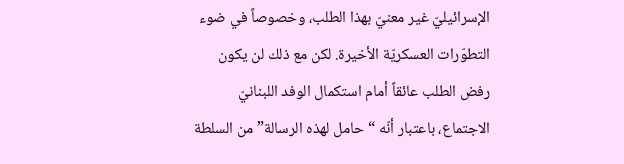الإسرائيليّ غير معنيّ بهذا الطلب، وخصوصاً في ضوء التطوّرات العسكريّة الأخيرة. لكن مع ذلك لن يكون رفض الطلب عائقاً أمام استكمال الوفد اللبنانيّ الاجتماع، باعتبار أنّه “حامل لهذه الرسالة” من السلطة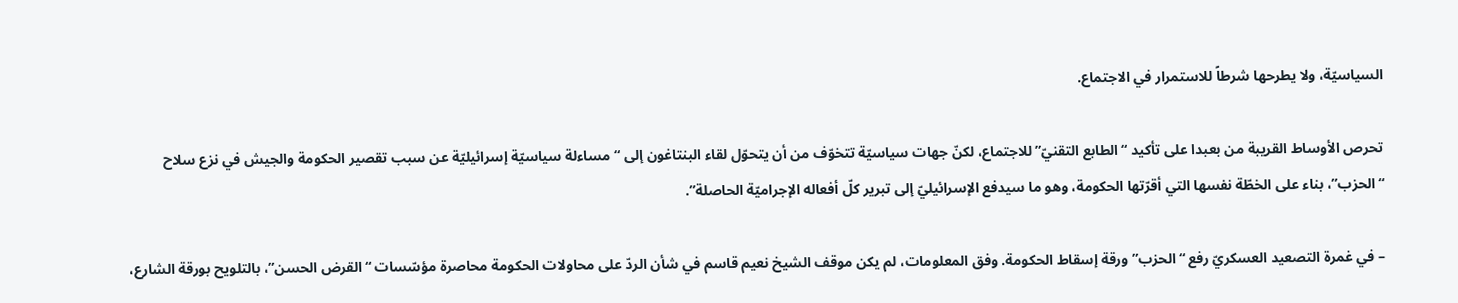السياسيّة، ولا يطرحها شرطاً للاستمرار في الاجتماع.

تحرص الأوساط القريبة من بعبدا على تأكيد “الطابع التقنيّ” للاجتماع، لكنّ جهات سياسيّة تتخوّف من أن يتحوّل لقاء البنتاغون إلى “مساءلة سياسيّة إسرائيليّة عن سبب تقصير الحكومة والجيش في نزع سلاح “الحزب”، بناء على الخطّة نفسها التي أقرّتها الحكومة، وهو ما سيدفع الإسرائيليّ إلى تبرير كلّ أفعاله الإجراميّة الحاصلة”.

– في غمرة التصعيد العسكريّ رفع “الحزب” ورقة إسقاط الحكومة. وفق المعلومات، لم يكن موقف الشيخ نعيم قاسم في شأن الردّ على محاولات الحكومة محاصرة مؤسّسات “القرض الحسن”، بالتلويح بورقة الشارع،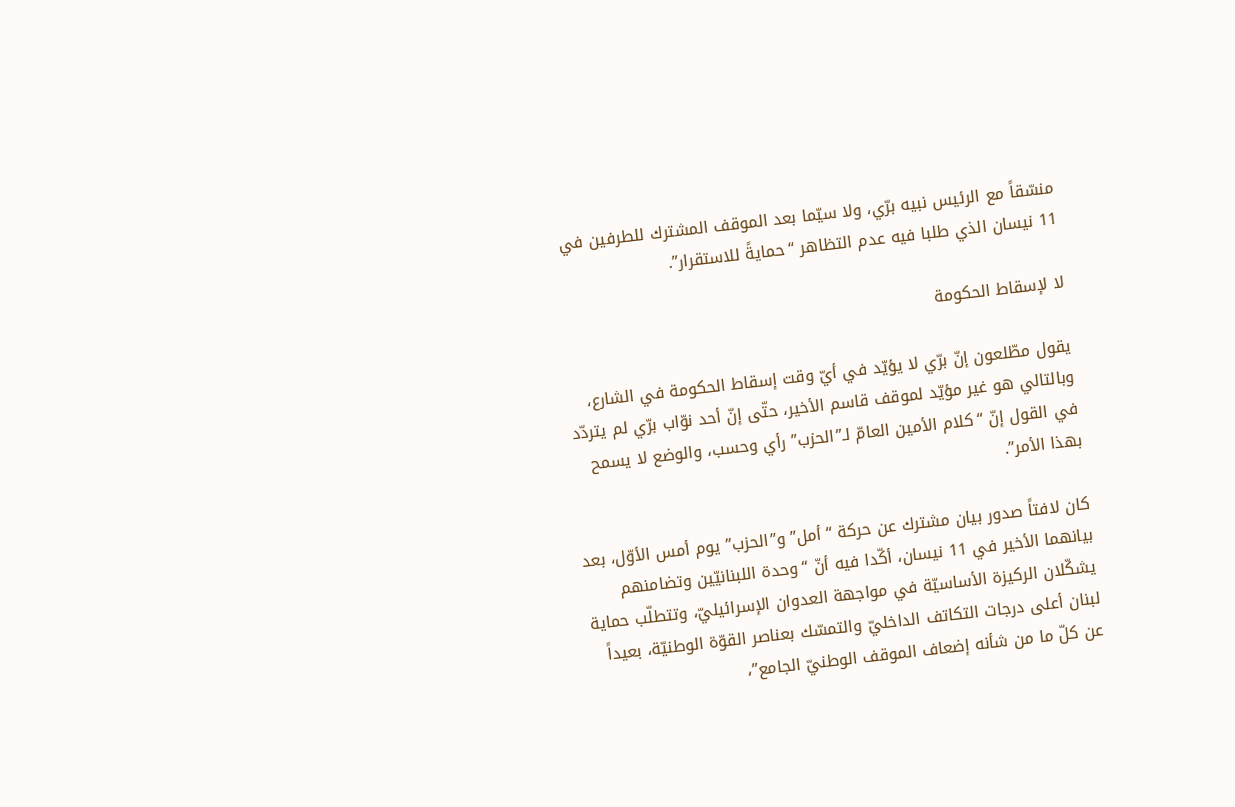منسّقاً مع الرئيس نبيه برّي، ولا سيّما بعد الموقف المشترك للطرفين في 11 نيسان الذي طلبا فيه عدم التظاهر “حمايةً للاستقرار”.

لا لإسقاط الحكومة

يقول مطّلعون إنّ برّي لا يؤيّد في أيّ وقت إسقاط الحكومة في الشارع، وبالتالي هو غير مؤيّد لموقف قاسم الأخير، حتّى إنّ أحد نوّاب برّي لم يتردّد في القول إنّ “كلام الأمين العامّ لـ”الحزب” رأي وحسب، والوضع لا يسمح بهذا الأمر”.

كان لافتاً صدور بيان مشترك عن حركة “أمل” و”الحزب” يوم أمس الأوّل، بعد بيانهما الأخير في 11 نيسان، أكّدا فيه أنّ “وحدة اللبنانيّين وتضامنهم يشكّلان الركيزة الأساسيّة في مواجهة العدوان الإسرائيليّ، وتتطلّب حماية لبنان أعلى درجات التكاتف الداخليّ والتمسّك بعناصر القوّة الوطنيّة، بعيداً عن كلّ ما من شأنه إضعاف الموقف الوطنيّ الجامع”،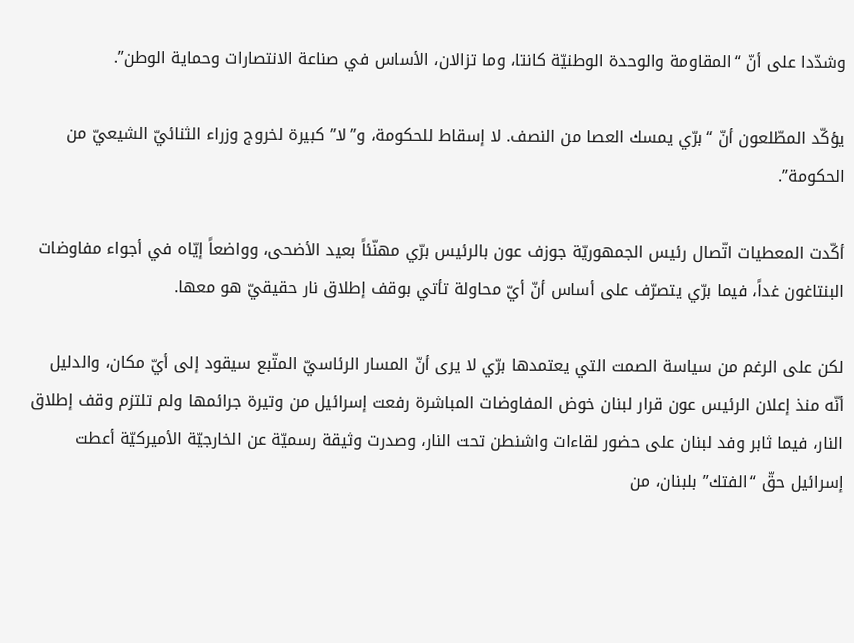وشدّدا على أنّ “المقاومة والوحدة الوطنيّة كانتا، وما تزالان، الأساس في صناعة الانتصارات وحماية الوطن”.

يؤكّد المطّلعون أنّ “برّي يمسك العصا من النصف. لا إسقاط للحكومة، و”لا” كبيرة لخروج وزراء الثنائيّ الشيعيّ من الحكومة”.

أكّدت المعطيات اتّصال رئيس الجمهوريّة جوزف عون بالرئيس برّي مهنّئاً بعيد الأضحى، وواضعاً إيّاه في أجواء مفاوضات البنتاغون غداً، فيما برّي يتصرّف على أساس أنّ أيّ محاولة تأتي بوقف إطلاق نار حقيقيّ هو معها.

لكن على الرغم من سياسة الصمت التي يعتمدها برّي لا يرى أنّ المسار الرئاسيّ المتّبع سيقود إلى أيّ مكان، والدليل أنّه منذ إعلان الرئيس عون قرار لبنان خوض المفاوضات المباشرة رفعت إسرائيل من وتيرة جرائمها ولم تلتزم وقف إطلاق النار، فيما ثابر وفد لبنان على حضور لقاءات واشنطن تحت النار، وصدرت وثيقة رسميّة عن الخارجيّة الأميركيّة أعطت إسرائيل حقّ “الفتك” بلبنان، من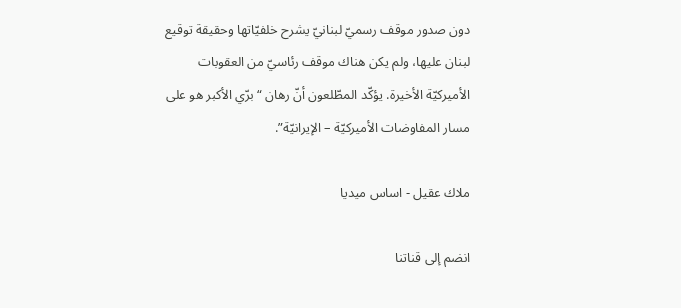دون صدور موقف رسميّ لبنانيّ يشرح خلفيّاتها وحقيقة توقيع لبنان عليها، ولم يكن هناك موقف رئاسيّ من العقوبات الأميركيّة الأخيرة. يؤكّد المطّلعون أنّ رهان “برّي الأكبر هو على مسار المفاوضات الأميركيّة – الإيرانيّة”.

ملاك عقيل - اساس ميديا

انضم إلى قناتنا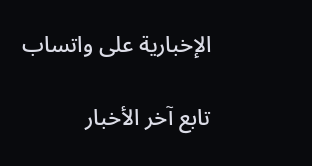الإخبارية على واتساب

تابع آخر الأخبار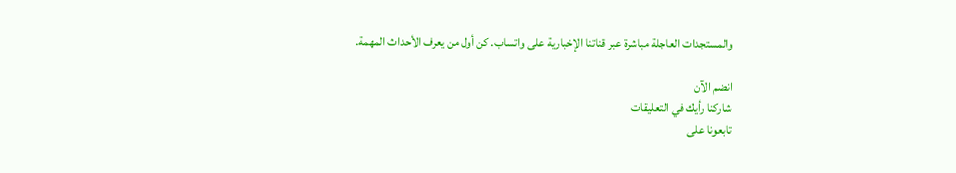والمستجدات العاجلة مباشرة عبر قناتنا الإخبارية على واتساب. كن أول من يعرف الأحداث المهمة.

انضم الآن
شاركنا رأيك في التعليقات
تابعونا على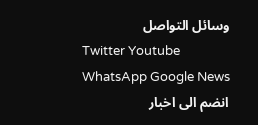وسائل التواصل
Twitter Youtube WhatsApp Google News
انضم الى اخبار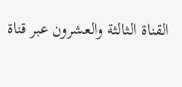القناة الثالثة والعشرون عبر قناة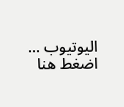اليوتيوب ...
اضغط هنا